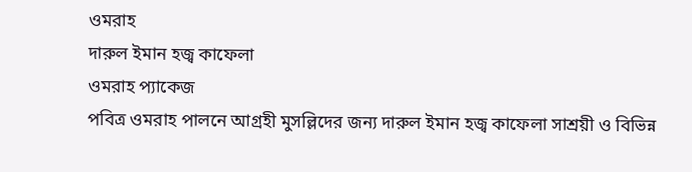ওমরাহ
দারুল ইমান হজ্ব কাফেলা
ওমরাহ প্যাকেজ
পবিত্র ওমরাহ পালনে আগ্রহী মুসল্লিদের জন্য দারুল ইমান হজ্ব কাফেলা সাশ্রয়ী ও বিভিন্ন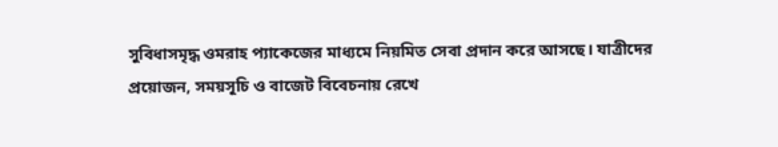সুবিধাসমৃদ্ধ ওমরাহ প্যাকেজের মাধ্যমে নিয়মিত সেবা প্রদান করে আসছে। যাত্রীদের প্রয়োজন, সময়সূচি ও বাজেট বিবেচনায় রেখে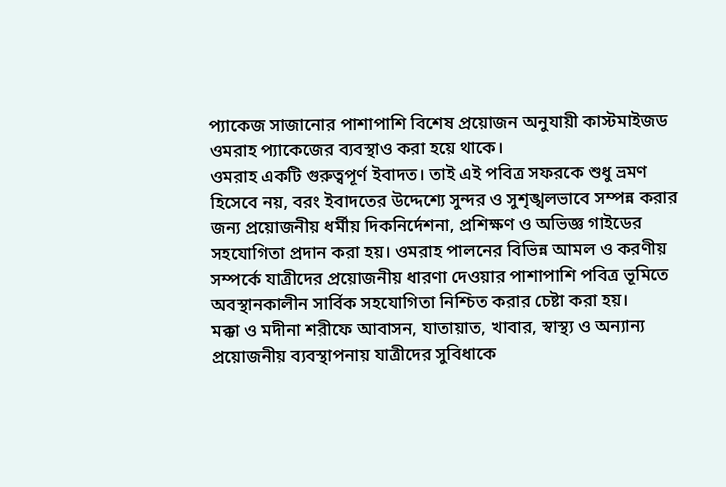প্যাকেজ সাজানোর পাশাপাশি বিশেষ প্রয়োজন অনুযায়ী কাস্টমাইজড ওমরাহ প্যাকেজের ব্যবস্থাও করা হয়ে থাকে।
ওমরাহ একটি গুরুত্বপূর্ণ ইবাদত। তাই এই পবিত্র সফরকে শুধু ভ্রমণ হিসেবে নয়, বরং ইবাদতের উদ্দেশ্যে সুন্দর ও সুশৃঙ্খলভাবে সম্পন্ন করার জন্য প্রয়োজনীয় ধর্মীয় দিকনির্দেশনা, প্রশিক্ষণ ও অভিজ্ঞ গাইডের সহযোগিতা প্রদান করা হয়। ওমরাহ পালনের বিভিন্ন আমল ও করণীয় সম্পর্কে যাত্রীদের প্রয়োজনীয় ধারণা দেওয়ার পাশাপাশি পবিত্র ভূমিতে অবস্থানকালীন সার্বিক সহযোগিতা নিশ্চিত করার চেষ্টা করা হয়।
মক্কা ও মদীনা শরীফে আবাসন, যাতায়াত, খাবার, স্বাস্থ্য ও অন্যান্য প্রয়োজনীয় ব্যবস্থাপনায় যাত্রীদের সুবিধাকে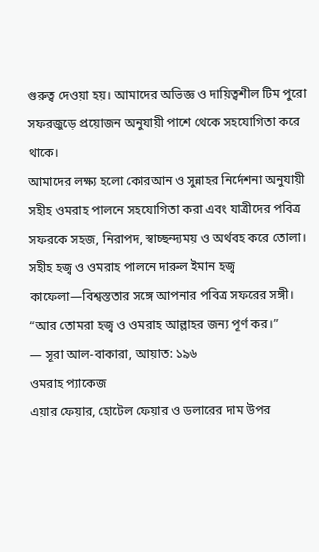গুরুত্ব দেওয়া হয়। আমাদের অভিজ্ঞ ও দায়িত্বশীল টিম পুরো সফরজুড়ে প্রয়োজন অনুযায়ী পাশে থেকে সহযোগিতা করে থাকে।
আমাদের লক্ষ্য হলো কোরআন ও সুন্নাহর নির্দেশনা অনুযায়ী সহীহ ওমরাহ পালনে সহযোগিতা করা এবং যাত্রীদের পবিত্র সফরকে সহজ, নিরাপদ, স্বাচ্ছন্দ্যময় ও অর্থবহ করে তোলা।
সহীহ হজ্ব ও ওমরাহ পালনে দারুল ইমান হজ্ব কাফেলা—বিশ্বস্ততার সঙ্গে আপনার পবিত্র সফরের সঙ্গী।
“আর তোমরা হজ্ব ও ওমরাহ আল্লাহর জন্য পূর্ণ কর।”
— সূরা আল-বাকারা, আয়াত: ১৯৬
ওমরাহ প্যাকেজ
এয়ার ফেয়ার, হোটেল ফেয়ার ও ডলারের দাম উপর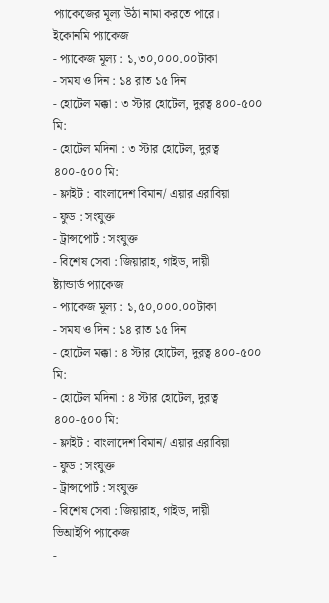প্যাকেজের মূল্য উঠা নামা করতে পারে।
ইকোনমি প্যাকেজ
- প্যাকেজ মূল্য : ১,৩০,০০০.০০টাকা
- সময ও দিন : ১৪ রাত ১৫ দিন
- হোটেল মক্কা : ৩ স্টার হোটেল, দুরত্ব ৪০০-৫০০ মি:
- হোটেল মদিনা : ৩ স্টার হোটেল, দুরত্ব ৪০০-৫০০ মি:
- ফ্লাইট : বাংলাদেশ বিমান/ এয়ার এরাবিয়া
- ফুড : সংযুক্ত
- ট্রান্সপোর্ট : সংযুক্ত
- বিশেষ সেবা : জিয়ারাহ, গাইড, দায়ী
ষ্ট্যান্ডার্ড প্যাকেজ
- প্যাকেজ মূল্য : ১,৫০,০০০.০০টাকা
- সময ও দিন : ১৪ রাত ১৫ দিন
- হোটেল মক্কা : ৪ স্টার হোটেল, দুরত্ব ৪০০-৫০০ মি:
- হোটেল মদিনা : ৪ স্টার হোটেল, দুরত্ব ৪০০-৫০০ মি:
- ফ্লাইট : বাংলাদেশ বিমান/ এয়ার এরাবিয়া
- ফুড : সংযুক্ত
- ট্রান্সপোর্ট : সংযুক্ত
- বিশেষ সেবা : জিয়ারাহ, গাইড, দায়ী
ভিআইপি প্যাকেজ
-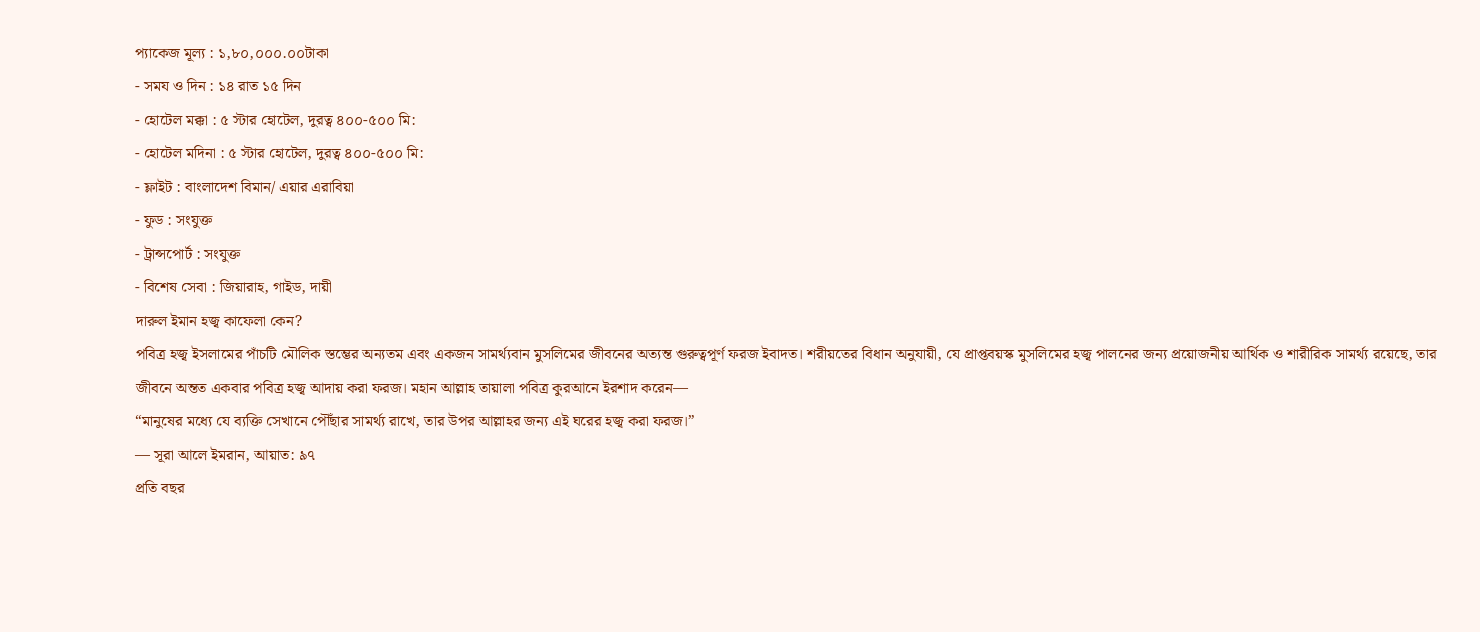প্যাকেজ মূল্য : ১,৮০,০০০.০০টাকা
- সময ও দিন : ১৪ রাত ১৫ দিন
- হোটেল মক্কা : ৫ স্টার হোটেল, দুরত্ব ৪০০-৫০০ মি:
- হোটেল মদিনা : ৫ স্টার হোটেল, দুরত্ব ৪০০-৫০০ মি:
- ফ্লাইট : বাংলাদেশ বিমান/ এয়ার এরাবিয়া
- ফুড : সংযুক্ত
- ট্রান্সপোর্ট : সংযুক্ত
- বিশেষ সেবা : জিয়ারাহ, গাইড, দায়ী
দারুল ইমান হজ্ব কাফেলা কেন?
পবিত্র হজ্ব ইসলামের পাঁচটি মৌলিক স্তম্ভের অন্যতম এবং একজন সামর্থ্যবান মুসলিমের জীবনের অত্যন্ত গুরুত্বপূর্ণ ফরজ ইবাদত। শরীয়তের বিধান অনুযায়ী, যে প্রাপ্তবয়স্ক মুসলিমের হজ্ব পালনের জন্য প্রয়োজনীয় আর্থিক ও শারীরিক সামর্থ্য রয়েছে, তার জীবনে অন্তত একবার পবিত্র হজ্ব আদায় করা ফরজ। মহান আল্লাহ তায়ালা পবিত্র কুরআনে ইরশাদ করেন—
“মানুষের মধ্যে যে ব্যক্তি সেখানে পৌঁছার সামর্থ্য রাখে, তার উপর আল্লাহর জন্য এই ঘরের হজ্ব করা ফরজ।”
— সূরা আলে ইমরান, আয়াত: ৯৭
প্রতি বছর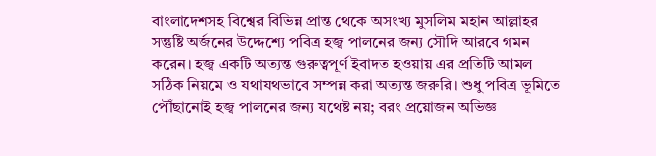বাংলাদেশসহ বিশ্বের বিভিন্ন প্রান্ত থেকে অসংখ্য মুসলিম মহান আল্লাহর সন্তুষ্টি অর্জনের উদ্দেশ্যে পবিত্র হজ্ব পালনের জন্য সৌদি আরবে গমন করেন। হজ্ব একটি অত্যন্ত গুরুত্বপূর্ণ ইবাদত হওয়ায় এর প্রতিটি আমল সঠিক নিয়মে ও যথাযথভাবে সম্পন্ন করা অত্যন্ত জরুরি। শুধু পবিত্র ভূমিতে পৌঁছানোই হজ্ব পালনের জন্য যথেষ্ট নয়; বরং প্রয়োজন অভিজ্ঞ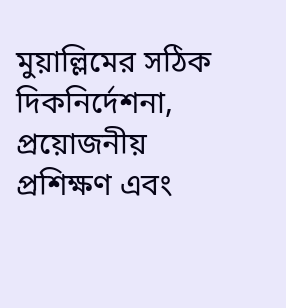মুয়াল্লিমের সঠিক দিকনির্দেশনা, প্রয়োজনীয় প্রশিক্ষণ এবং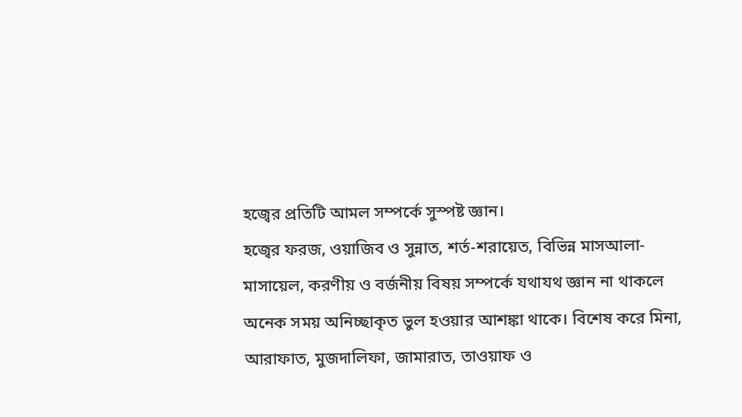হজ্বের প্রতিটি আমল সম্পর্কে সুস্পষ্ট জ্ঞান।
হজ্বের ফরজ, ওয়াজিব ও সুন্নাত, শর্ত-শরায়েত, বিভিন্ন মাসআলা-মাসায়েল, করণীয় ও বর্জনীয় বিষয় সম্পর্কে যথাযথ জ্ঞান না থাকলে অনেক সময় অনিচ্ছাকৃত ভুল হওয়ার আশঙ্কা থাকে। বিশেষ করে মিনা, আরাফাত, মুজদালিফা, জামারাত, তাওয়াফ ও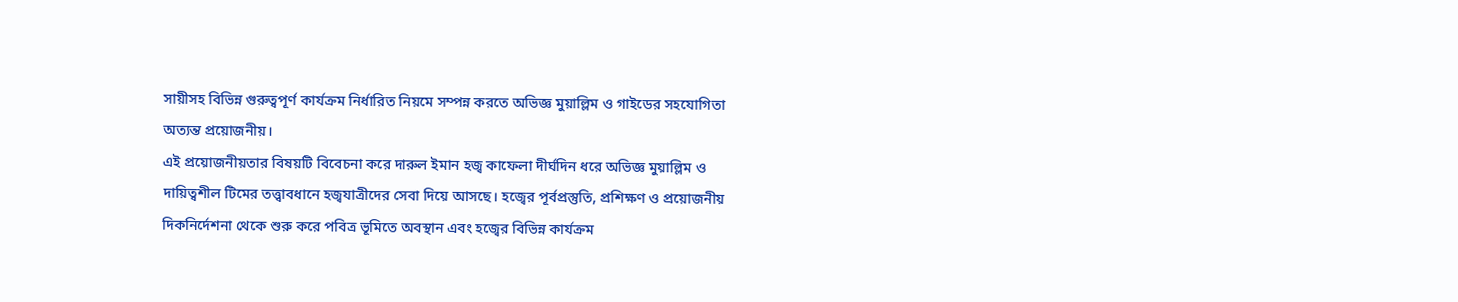সায়ীসহ বিভিন্ন গুরুত্বপূর্ণ কার্যক্রম নির্ধারিত নিয়মে সম্পন্ন করতে অভিজ্ঞ মুয়াল্লিম ও গাইডের সহযোগিতা অত্যন্ত প্রয়োজনীয়।
এই প্রয়োজনীয়তার বিষয়টি বিবেচনা করে দারুল ইমান হজ্ব কাফেলা দীর্ঘদিন ধরে অভিজ্ঞ মুয়াল্লিম ও দায়িত্বশীল টিমের তত্ত্বাবধানে হজ্বযাত্রীদের সেবা দিয়ে আসছে। হজ্বের পূর্বপ্রস্তুতি, প্রশিক্ষণ ও প্রয়োজনীয় দিকনির্দেশনা থেকে শুরু করে পবিত্র ভূমিতে অবস্থান এবং হজ্বের বিভিন্ন কার্যক্রম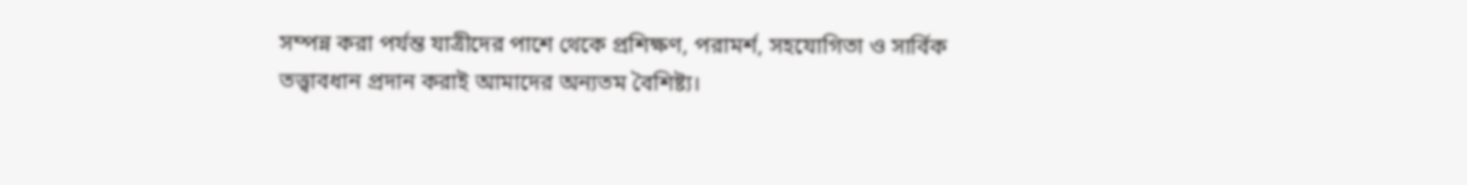সম্পন্ন করা পর্যন্ত যাত্রীদের পাশে থেকে প্রশিক্ষণ, পরামর্শ, সহযোগিতা ও সার্বিক তত্ত্বাবধান প্রদান করাই আমাদের অন্যতম বৈশিষ্ট্য।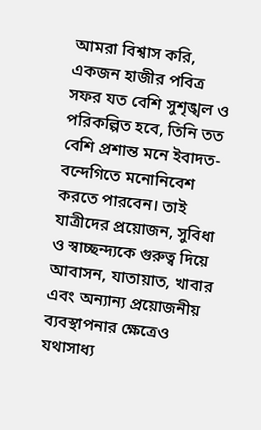আমরা বিশ্বাস করি, একজন হাজীর পবিত্র সফর যত বেশি সুশৃঙ্খল ও পরিকল্পিত হবে, তিনি তত বেশি প্রশান্ত মনে ইবাদত-বন্দেগিতে মনোনিবেশ করতে পারবেন। তাই যাত্রীদের প্রয়োজন, সুবিধা ও স্বাচ্ছন্দ্যকে গুরুত্ব দিয়ে আবাসন, যাতায়াত, খাবার এবং অন্যান্য প্রয়োজনীয় ব্যবস্থাপনার ক্ষেত্রেও যথাসাধ্য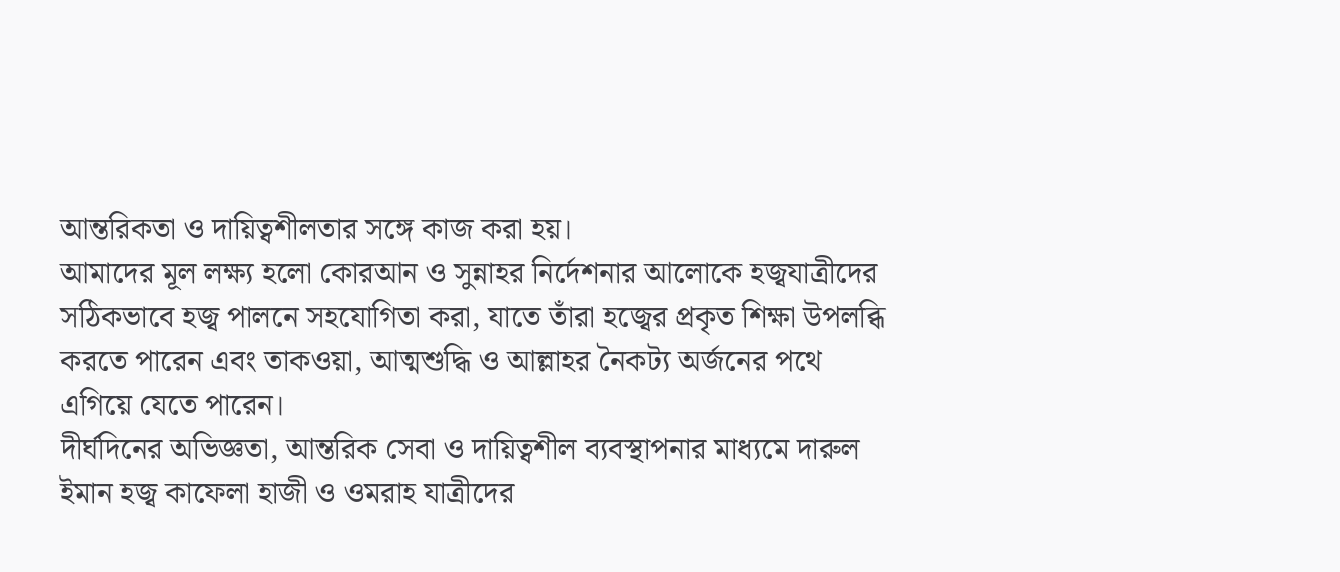আন্তরিকতা ও দায়িত্বশীলতার সঙ্গে কাজ করা হয়।
আমাদের মূল লক্ষ্য হলো কোরআন ও সুন্নাহর নির্দেশনার আলোকে হজ্বযাত্রীদের সঠিকভাবে হজ্ব পালনে সহযোগিতা করা, যাতে তাঁরা হজ্বের প্রকৃত শিক্ষা উপলব্ধি করতে পারেন এবং তাকওয়া, আত্মশুদ্ধি ও আল্লাহর নৈকট্য অর্জনের পথে এগিয়ে যেতে পারেন।
দীর্ঘদিনের অভিজ্ঞতা, আন্তরিক সেবা ও দায়িত্বশীল ব্যবস্থাপনার মাধ্যমে দারুল ইমান হজ্ব কাফেলা হাজী ও ওমরাহ যাত্রীদের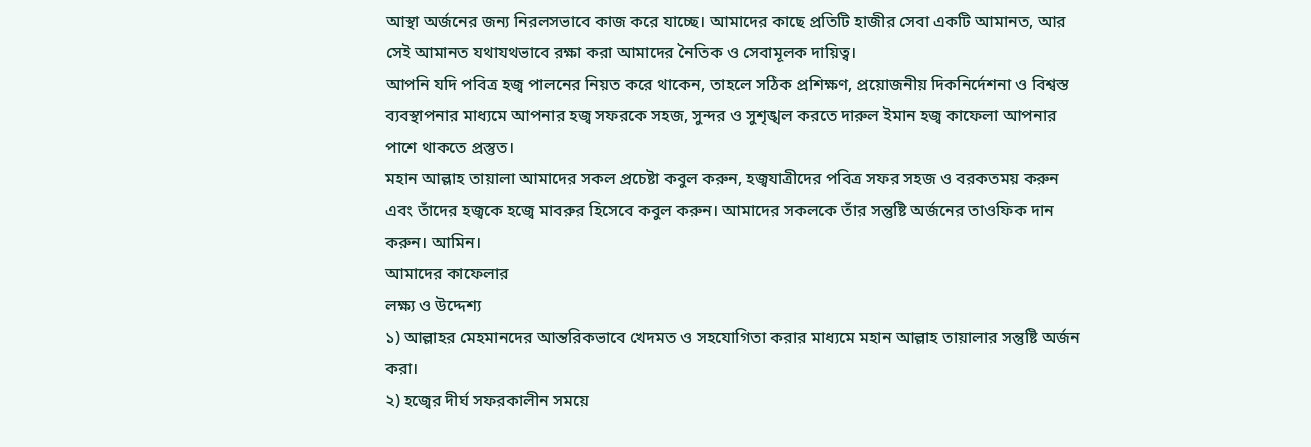আস্থা অর্জনের জন্য নিরলসভাবে কাজ করে যাচ্ছে। আমাদের কাছে প্রতিটি হাজীর সেবা একটি আমানত, আর সেই আমানত যথাযথভাবে রক্ষা করা আমাদের নৈতিক ও সেবামূলক দায়িত্ব।
আপনি যদি পবিত্র হজ্ব পালনের নিয়ত করে থাকেন, তাহলে সঠিক প্রশিক্ষণ, প্রয়োজনীয় দিকনির্দেশনা ও বিশ্বস্ত ব্যবস্থাপনার মাধ্যমে আপনার হজ্ব সফরকে সহজ, সুন্দর ও সুশৃঙ্খল করতে দারুল ইমান হজ্ব কাফেলা আপনার পাশে থাকতে প্রস্তুত।
মহান আল্লাহ তায়ালা আমাদের সকল প্রচেষ্টা কবুল করুন, হজ্বযাত্রীদের পবিত্র সফর সহজ ও বরকতময় করুন এবং তাঁদের হজ্বকে হজ্বে মাবরুর হিসেবে কবুল করুন। আমাদের সকলকে তাঁর সন্তুষ্টি অর্জনের তাওফিক দান করুন। আমিন।
আমাদের কাফেলার
লক্ষ্য ও উদ্দেশ্য
১) আল্লাহর মেহমানদের আন্তরিকভাবে খেদমত ও সহযোগিতা করার মাধ্যমে মহান আল্লাহ তায়ালার সন্তুষ্টি অর্জন করা।
২) হজ্বের দীর্ঘ সফরকালীন সময়ে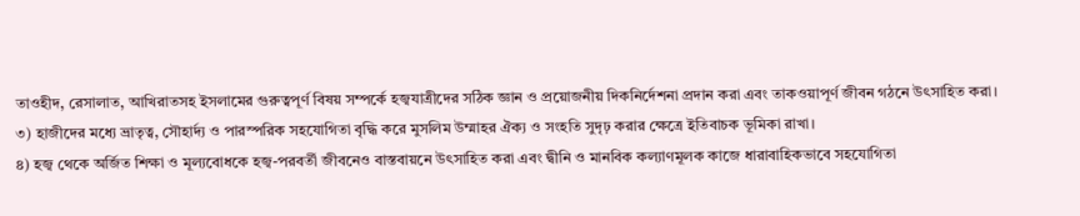তাওহীদ, রেসালাত, আখিরাতসহ ইসলামের গুরুত্বপূর্ণ বিষয় সম্পর্কে হজ্বযাত্রীদের সঠিক জ্ঞান ও প্রয়োজনীয় দিকনির্দেশনা প্রদান করা এবং তাকওয়াপূর্ণ জীবন গঠনে উৎসাহিত করা।
৩) হাজীদের মধ্যে ভ্রাতৃত্ব, সৌহার্দ্য ও পারস্পরিক সহযোগিতা বৃদ্ধি করে মুসলিম উম্মাহর ঐক্য ও সংহতি সুদৃঢ় করার ক্ষেত্রে ইতিবাচক ভূমিকা রাখা।
৪) হজ্ব থেকে অর্জিত শিক্ষা ও মূল্যবোধকে হজ্ব-পরবর্তী জীবনেও বাস্তবায়নে উৎসাহিত করা এবং দ্বীনি ও মানবিক কল্যাণমূলক কাজে ধারাবাহিকভাবে সহযোগিতা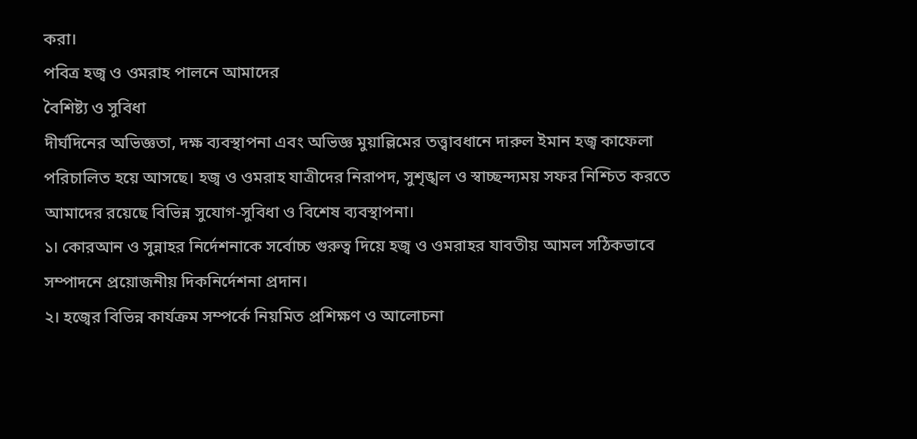করা।
পবিত্র হজ্ব ও ওমরাহ পালনে আমাদের
বৈশিষ্ট্য ও সুবিধা
দীর্ঘদিনের অভিজ্ঞতা, দক্ষ ব্যবস্থাপনা এবং অভিজ্ঞ মুয়াল্লিমের তত্ত্বাবধানে দারুল ইমান হজ্ব কাফেলা পরিচালিত হয়ে আসছে। হজ্ব ও ওমরাহ যাত্রীদের নিরাপদ, সুশৃঙ্খল ও স্বাচ্ছন্দ্যময় সফর নিশ্চিত করতে আমাদের রয়েছে বিভিন্ন সুযোগ-সুবিধা ও বিশেষ ব্যবস্থাপনা।
১। কোরআন ও সুন্নাহর নির্দেশনাকে সর্বোচ্চ গুরুত্ব দিয়ে হজ্ব ও ওমরাহর যাবতীয় আমল সঠিকভাবে সম্পাদনে প্রয়োজনীয় দিকনির্দেশনা প্রদান।
২। হজ্বের বিভিন্ন কার্যক্রম সম্পর্কে নিয়মিত প্রশিক্ষণ ও আলোচনা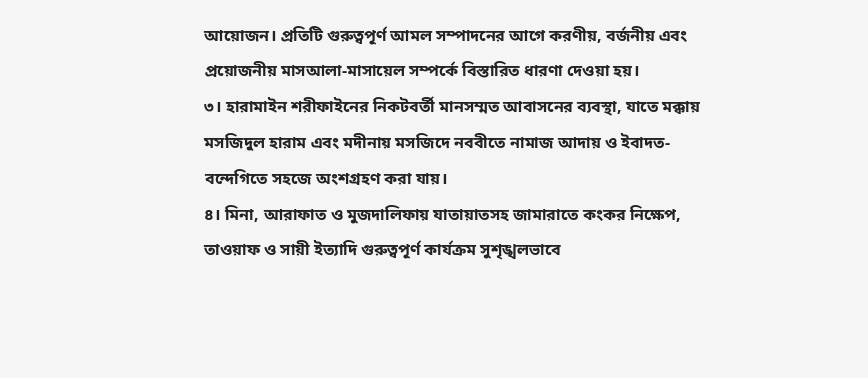আয়োজন। প্রতিটি গুরুত্বপূর্ণ আমল সম্পাদনের আগে করণীয়, বর্জনীয় এবং প্রয়োজনীয় মাসআলা-মাসায়েল সম্পর্কে বিস্তারিত ধারণা দেওয়া হয়।
৩। হারামাইন শরীফাইনের নিকটবর্তী মানসম্মত আবাসনের ব্যবস্থা, যাতে মক্কায় মসজিদুল হারাম এবং মদীনায় মসজিদে নববীতে নামাজ আদায় ও ইবাদত-বন্দেগিতে সহজে অংশগ্রহণ করা যায়।
৪। মিনা, আরাফাত ও মুজদালিফায় যাতায়াতসহ জামারাতে কংকর নিক্ষেপ, তাওয়াফ ও সায়ী ইত্যাদি গুরুত্বপূর্ণ কার্যক্রম সুশৃঙ্খলভাবে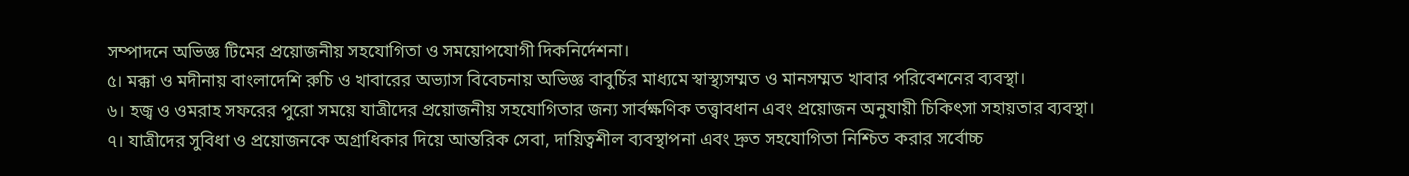সম্পাদনে অভিজ্ঞ টিমের প্রয়োজনীয় সহযোগিতা ও সময়োপযোগী দিকনির্দেশনা।
৫। মক্কা ও মদীনায় বাংলাদেশি রুচি ও খাবারের অভ্যাস বিবেচনায় অভিজ্ঞ বাবুর্চির মাধ্যমে স্বাস্থ্যসম্মত ও মানসম্মত খাবার পরিবেশনের ব্যবস্থা।
৬। হজ্ব ও ওমরাহ সফরের পুরো সময়ে যাত্রীদের প্রয়োজনীয় সহযোগিতার জন্য সার্বক্ষণিক তত্ত্বাবধান এবং প্রয়োজন অনুযায়ী চিকিৎসা সহায়তার ব্যবস্থা।
৭। যাত্রীদের সুবিধা ও প্রয়োজনকে অগ্রাধিকার দিয়ে আন্তরিক সেবা, দায়িত্বশীল ব্যবস্থাপনা এবং দ্রুত সহযোগিতা নিশ্চিত করার সর্বোচ্চ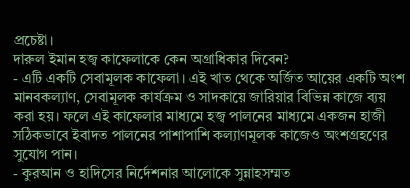প্রচেষ্টা।
দারুল ইমান হজ্ব কাফেলাকে কেন অগ্রাধিকার দিবেন?
- এটি একটি সেবামূলক কাফেলা। এই খাত থেকে অর্জিত আয়ের একটি অংশ মানবকল্যাণ, সেবামূলক কার্যক্রম ও সাদকায়ে জারিয়ার বিভিন্ন কাজে ব্যয় করা হয়। ফলে এই কাফেলার মাধ্যমে হজ্ব পালনের মাধ্যমে একজন হাজী সঠিকভাবে ইবাদত পালনের পাশাপাশি কল্যাণমূলক কাজেও অংশগ্রহণের সুযোগ পান।
- কুরআন ও হাদিসের নির্দেশনার আলোকে সুন্নাহসম্মত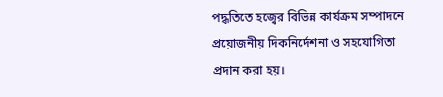পদ্ধতিতে হজ্বের বিভিন্ন কার্যক্রম সম্পাদনে প্রয়োজনীয় দিকনির্দেশনা ও সহযোগিতা প্রদান করা হয়।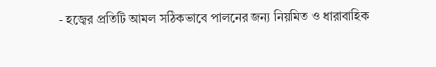- হজ্বের প্রতিটি আমল সঠিকভাবে পালনের জন্য নিয়মিত ও ধারাবাহিক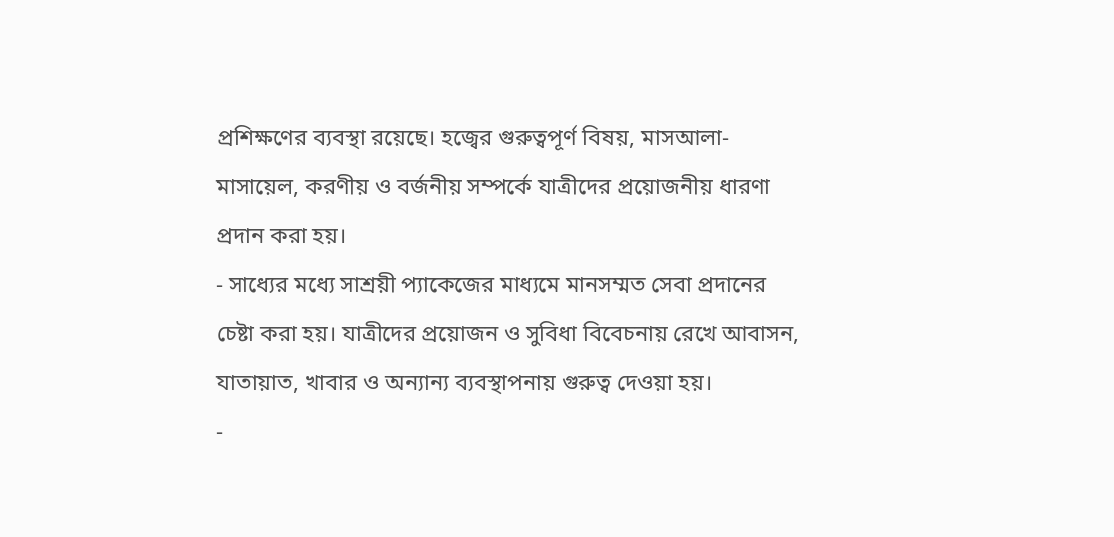প্রশিক্ষণের ব্যবস্থা রয়েছে। হজ্বের গুরুত্বপূর্ণ বিষয়, মাসআলা-মাসায়েল, করণীয় ও বর্জনীয় সম্পর্কে যাত্রীদের প্রয়োজনীয় ধারণা প্রদান করা হয়।
- সাধ্যের মধ্যে সাশ্রয়ী প্যাকেজের মাধ্যমে মানসম্মত সেবা প্রদানের চেষ্টা করা হয়। যাত্রীদের প্রয়োজন ও সুবিধা বিবেচনায় রেখে আবাসন, যাতায়াত, খাবার ও অন্যান্য ব্যবস্থাপনায় গুরুত্ব দেওয়া হয়।
-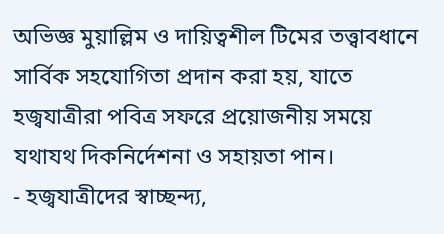অভিজ্ঞ মুয়াল্লিম ও দায়িত্বশীল টিমের তত্ত্বাবধানে সার্বিক সহযোগিতা প্রদান করা হয়, যাতে হজ্বযাত্রীরা পবিত্র সফরে প্রয়োজনীয় সময়ে যথাযথ দিকনির্দেশনা ও সহায়তা পান।
- হজ্বযাত্রীদের স্বাচ্ছন্দ্য,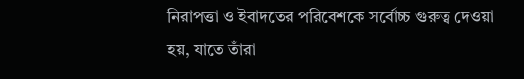নিরাপত্তা ও ইবাদতের পরিবেশকে সর্বোচ্চ গুরুত্ব দেওয়া হয়, যাতে তাঁরা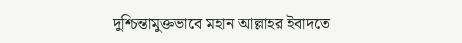দুশ্চিন্তামুক্তভাবে মহান আল্লাহর ইবাদতে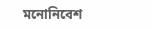মনোনিবেশ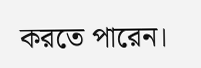করতে পারেন।